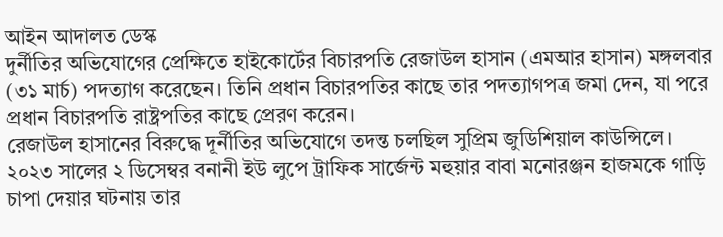আইন আদালত ডেস্ক
দুর্নীতির অভিযোগের প্রেক্ষিতে হাইকোর্টের বিচারপতি রেজাউল হাসান (এমআর হাসান) মঙ্গলবার (৩১ মার্চ) পদত্যাগ করেছেন। তিনি প্রধান বিচারপতির কাছে তার পদত্যাগপত্র জমা দেন, যা পরে প্রধান বিচারপতি রাষ্ট্রপতির কাছে প্রেরণ করেন।
রেজাউল হাসানের বিরুদ্ধে দূর্নীতির অভিযোগে তদন্ত চলছিল সুপ্রিম জুডিশিয়াল কাউন্সিলে। ২০২৩ সালের ২ ডিসেম্বর বনানী ইউ লুপে ট্রাফিক সার্জেন্ট মহুয়ার বাবা মনোরঞ্জন হাজমকে গাড়ি চাপা দেয়ার ঘটনায় তার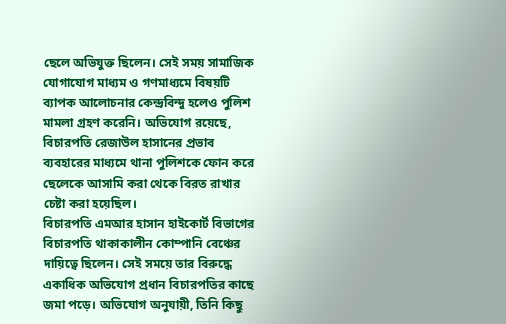ছেলে অভিযুক্ত ছিলেন। সেই সময় সামাজিক যোগাযোগ মাধ্যম ও গণমাধ্যমে বিষয়টি ব্যাপক আলোচনার কেন্দ্রবিন্দু হলেও পুলিশ মামলা গ্রহণ করেনি। অভিযোগ রয়েছে, বিচারপতি রেজাউল হাসানের প্রভাব ব্যবহারের মাধ্যমে থানা পুলিশকে ফোন করে ছেলেকে আসামি করা থেকে বিরত রাখার চেষ্টা করা হয়েছিল।
বিচারপতি এমআর হাসান হাইকোর্ট বিভাগের বিচারপতি থাকাকালীন কোম্পানি বেঞ্চের দায়িত্বে ছিলেন। সেই সময়ে তার বিরুদ্ধে একাধিক অভিযোগ প্রধান বিচারপতির কাছে জমা পড়ে। অভিযোগ অনুযায়ী, তিনি কিছু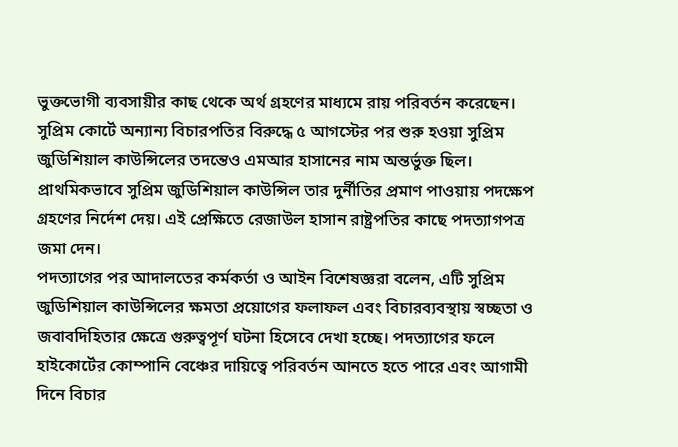ভুক্তভোগী ব্যবসায়ীর কাছ থেকে অর্থ গ্রহণের মাধ্যমে রায় পরিবর্তন করেছেন।
সুপ্রিম কোর্টে অন্যান্য বিচারপতির বিরুদ্ধে ৫ আগস্টের পর শুরু হওয়া সুপ্রিম জুডিশিয়াল কাউন্সিলের তদন্তেও এমআর হাসানের নাম অন্তর্ভুক্ত ছিল। প্রাথমিকভাবে সুপ্রিম জুডিশিয়াল কাউন্সিল তার দুর্নীতির প্রমাণ পাওয়ায় পদক্ষেপ গ্রহণের নির্দেশ দেয়। এই প্রেক্ষিতে রেজাউল হাসান রাষ্ট্রপতির কাছে পদত্যাগপত্র জমা দেন।
পদত্যাগের পর আদালতের কর্মকর্তা ও আইন বিশেষজ্ঞরা বলেন, এটি সুপ্রিম জুডিশিয়াল কাউন্সিলের ক্ষমতা প্রয়োগের ফলাফল এবং বিচারব্যবস্থায় স্বচ্ছতা ও জবাবদিহিতার ক্ষেত্রে গুরুত্বপূর্ণ ঘটনা হিসেবে দেখা হচ্ছে। পদত্যাগের ফলে হাইকোর্টের কোম্পানি বেঞ্চের দায়িত্বে পরিবর্তন আনতে হতে পারে এবং আগামী দিনে বিচার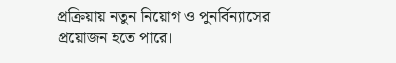প্রক্রিয়ায় নতুন নিয়োগ ও পুনর্বিন্যাসের প্রয়োজন হতে পারে।